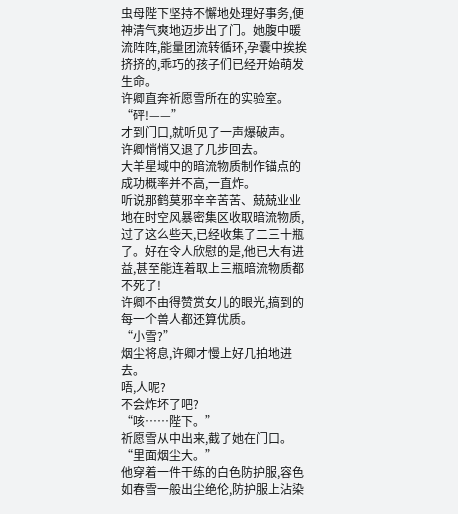虫母陛下坚持不懈地处理好事务,便神清气爽地迈步出了门。她腹中暖流阵阵,能量团流转循环,孕囊中挨挨挤挤的,乖巧的孩子们已经开始萌发生命。
许卿直奔祈愿雪所在的实验室。
“砰!——”
才到门口,就听见了一声爆破声。
许卿悄悄又退了几步回去。
大羊星域中的暗流物质制作锚点的成功概率并不高,一直炸。
听说那鹤莫邪辛辛苦苦、兢兢业业地在时空风暴密集区收取暗流物质,过了这么些天,已经收集了二三十瓶了。好在令人欣慰的是,他已大有进益,甚至能连着取上三瓶暗流物质都不死了!
许卿不由得赞赏女儿的眼光,搞到的每一个兽人都还算优质。
“小雪?”
烟尘将息,许卿才慢上好几拍地进去。
唔,人呢?
不会炸坏了吧?
“咳……陛下。”
祈愿雪从中出来,截了她在门口。
“里面烟尘大。”
他穿着一件干练的白色防护服,容色如春雪一般出尘绝伦,防护服上沾染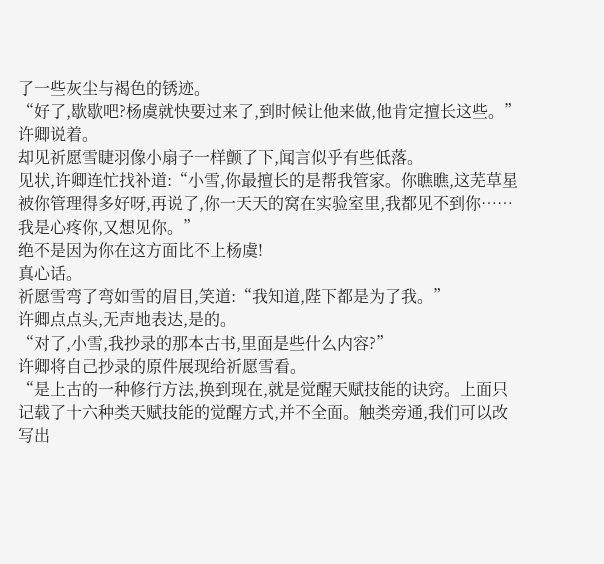了一些灰尘与褐色的锈迹。
“好了,歇歇吧?杨虞就快要过来了,到时候让他来做,他肯定擅长这些。”
许卿说着。
却见祈愿雪睫羽像小扇子一样颤了下,闻言似乎有些低落。
见状,许卿连忙找补道:“小雪,你最擅长的是帮我管家。你瞧瞧,这芜草星被你管理得多好呀,再说了,你一天天的窝在实验室里,我都见不到你……我是心疼你,又想见你。”
绝不是因为你在这方面比不上杨虞!
真心话。
祈愿雪弯了弯如雪的眉目,笑道:“我知道,陛下都是为了我。”
许卿点点头,无声地表达,是的。
“对了,小雪,我抄录的那本古书,里面是些什么内容?”
许卿将自己抄录的原件展现给祈愿雪看。
“是上古的一种修行方法,换到现在,就是觉醒天赋技能的诀窍。上面只记载了十六种类天赋技能的觉醒方式,并不全面。触类旁通,我们可以改写出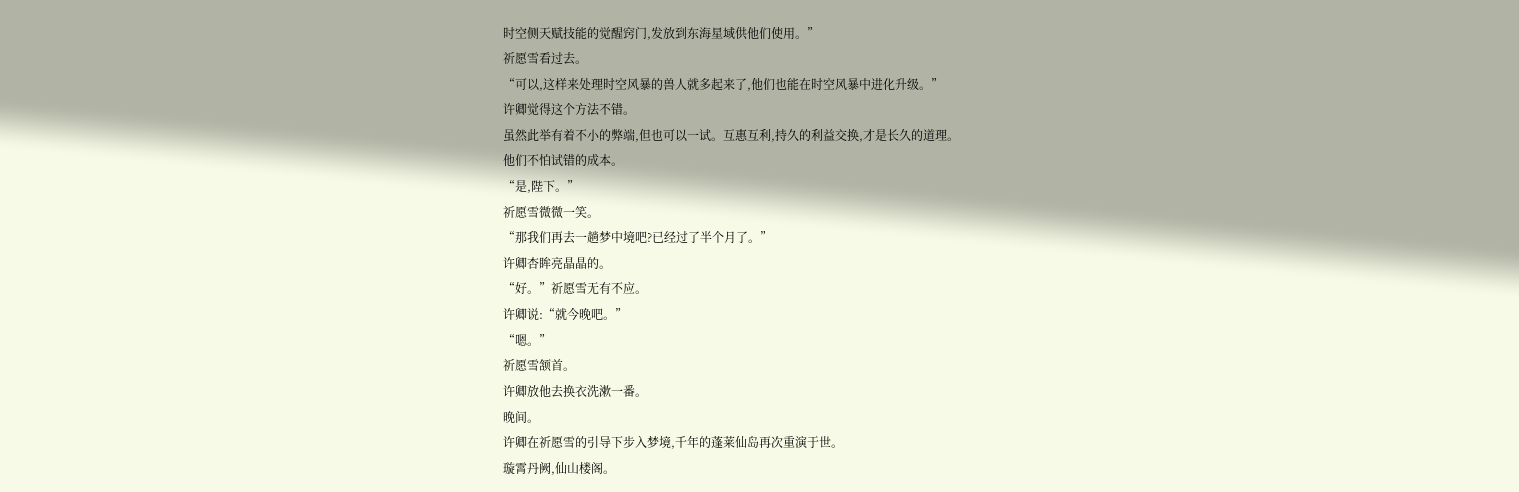时空侧天赋技能的觉醒窍门,发放到东海星域供他们使用。”
祈愿雪看过去。
“可以,这样来处理时空风暴的兽人就多起来了,他们也能在时空风暴中进化升级。”
许卿觉得这个方法不错。
虽然此举有着不小的弊端,但也可以一试。互惠互利,持久的利益交换,才是长久的道理。
他们不怕试错的成本。
“是,陛下。”
祈愿雪微微一笑。
“那我们再去一趟梦中境吧?已经过了半个月了。”
许卿杏眸亮晶晶的。
“好。”祈愿雪无有不应。
许卿说:“就今晚吧。”
“嗯。”
祈愿雪颔首。
许卿放他去换衣洗漱一番。
晚间。
许卿在祈愿雪的引导下步入梦境,千年的蓬莱仙岛再次重演于世。
璇霄丹阙,仙山楼阁。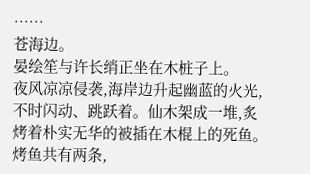……
苍海边。
晏绘笙与许长绡正坐在木桩子上。
夜风凉凉侵袭,海岸边升起幽蓝的火光,不时闪动、跳跃着。仙木架成一堆,炙烤着朴实无华的被插在木棍上的死鱼。
烤鱼共有两条,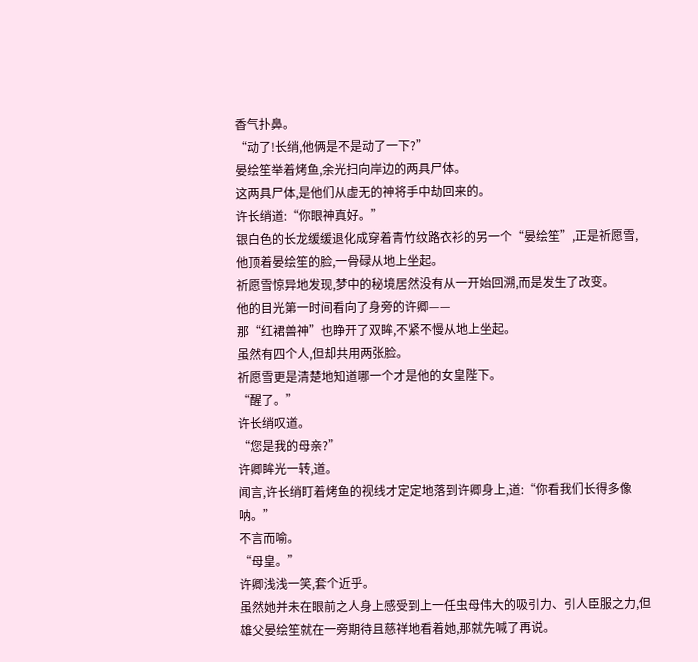香气扑鼻。
“动了!长绡,他俩是不是动了一下?”
晏绘笙举着烤鱼,余光扫向岸边的两具尸体。
这两具尸体,是他们从虚无的神将手中劫回来的。
许长绡道:“你眼神真好。”
银白色的长龙缓缓退化成穿着青竹纹路衣衫的另一个“晏绘笙”,正是祈愿雪,他顶着晏绘笙的脸,一骨碌从地上坐起。
祈愿雪惊异地发现,梦中的秘境居然没有从一开始回溯,而是发生了改变。
他的目光第一时间看向了身旁的许卿——
那“红裙兽神”也睁开了双眸,不紧不慢从地上坐起。
虽然有四个人,但却共用两张脸。
祈愿雪更是清楚地知道哪一个才是他的女皇陛下。
“醒了。”
许长绡叹道。
“您是我的母亲?”
许卿眸光一转,道。
闻言,许长绡盯着烤鱼的视线才定定地落到许卿身上,道:“你看我们长得多像呐。”
不言而喻。
“母皇。”
许卿浅浅一笑,套个近乎。
虽然她并未在眼前之人身上感受到上一任虫母伟大的吸引力、引人臣服之力,但雄父晏绘笙就在一旁期待且慈祥地看着她,那就先喊了再说。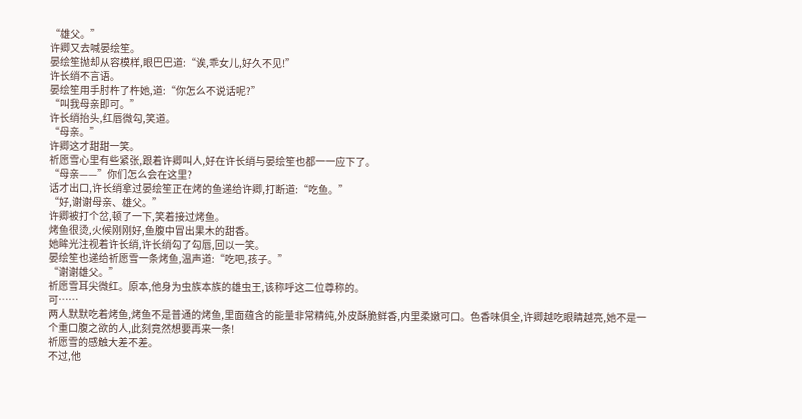“雄父。”
许卿又去喊晏绘笙。
晏绘笙抛却从容模样,眼巴巴道:“诶,乖女儿,好久不见!”
许长绡不言语。
晏绘笙用手肘杵了杵她,道:“你怎么不说话呢?”
“叫我母亲即可。”
许长绡抬头,红唇微勾,笑道。
“母亲。”
许卿这才甜甜一笑。
祈愿雪心里有些紧张,跟着许卿叫人,好在许长绡与晏绘笙也都一一应下了。
“母亲——”你们怎么会在这里?
话才出口,许长绡拿过晏绘笙正在烤的鱼递给许卿,打断道:“吃鱼。”
“好,谢谢母亲、雄父。”
许卿被打个岔,顿了一下,笑着接过烤鱼。
烤鱼很烫,火候刚刚好,鱼腹中冒出果木的甜香。
她眸光注视着许长绡,许长绡勾了勾唇,回以一笑。
晏绘笙也递给祈愿雪一条烤鱼,温声道:“吃吧,孩子。”
“谢谢雄父。”
祈愿雪耳尖微红。原本,他身为虫族本族的雄虫王,该称呼这二位尊称的。
可……
两人默默吃着烤鱼,烤鱼不是普通的烤鱼,里面蕴含的能量非常精纯,外皮酥脆鲜香,内里柔嫩可口。色香味俱全,许卿越吃眼睛越亮,她不是一个重口腹之欲的人,此刻竟然想要再来一条!
祈愿雪的感触大差不差。
不过,他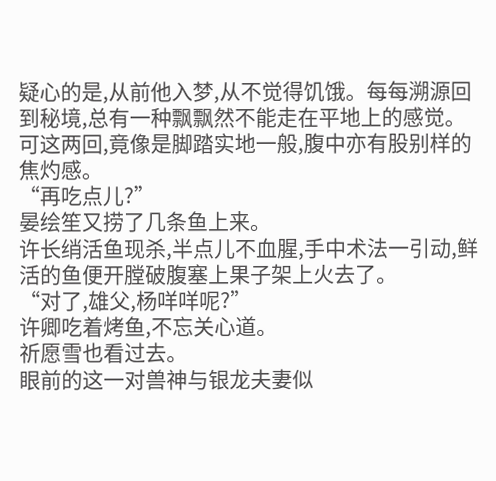疑心的是,从前他入梦,从不觉得饥饿。每每溯源回到秘境,总有一种飘飘然不能走在平地上的感觉。
可这两回,竟像是脚踏实地一般,腹中亦有股别样的焦灼感。
“再吃点儿?”
晏绘笙又捞了几条鱼上来。
许长绡活鱼现杀,半点儿不血腥,手中术法一引动,鲜活的鱼便开膛破腹塞上果子架上火去了。
“对了,雄父,杨咩咩呢?”
许卿吃着烤鱼,不忘关心道。
祈愿雪也看过去。
眼前的这一对兽神与银龙夫妻似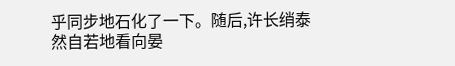乎同步地石化了一下。随后,许长绡泰然自若地看向晏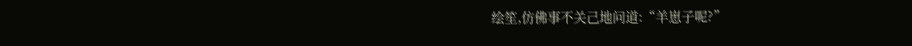绘笙,仿佛事不关己地问道:“羊崽子呢?”